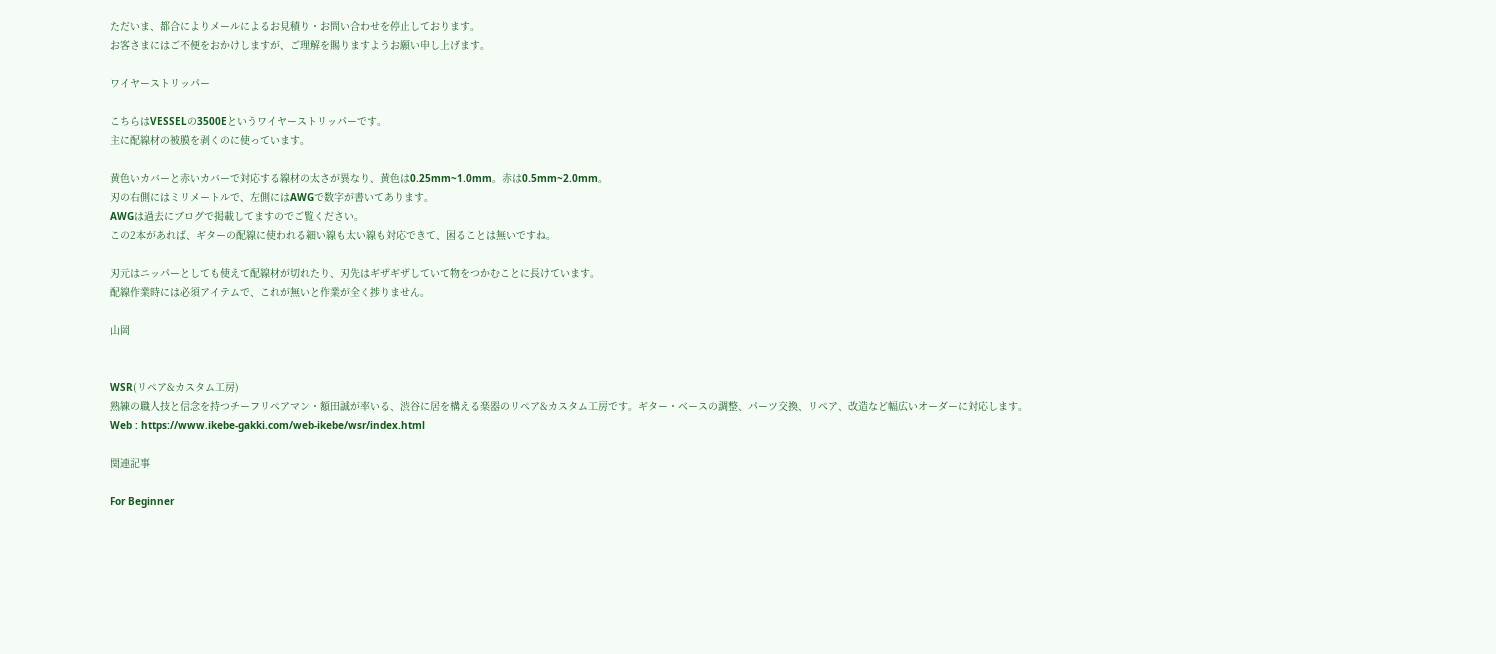ただいま、都合によりメールによるお見積り・お問い合わせを停止しております。
お客さまにはご不便をおかけしますが、ご理解を賜りますようお願い申し上げます。

ワイヤーストリッパー

こちらはVESSELの3500Eというワイヤーストリッパーです。
主に配線材の被膜を剥くのに使っています。

黄色いカバーと赤いカバーで対応する線材の太さが異なり、黄色は0.25mm~1.0mm。赤は0.5mm~2.0mm。
刃の右側にはミリメートルで、左側にはAWGで数字が書いてあります。
AWGは過去にブログで掲載してますのでご覧ください。
この2本があれば、ギターの配線に使われる細い線も太い線も対応できて、困ることは無いですね。

刃元はニッパーとしても使えて配線材が切れたり、刃先はギザギザしていて物をつかむことに長けています。
配線作業時には必須アイテムで、これが無いと作業が全く捗りません。

山岡


WSR(リペア&カスタム工房)
熟練の職人技と信念を持つチーフリペアマン・額田誠が率いる、渋谷に居を構える楽器のリペア&カスタム工房です。ギター・ベースの調整、パーツ交換、リペア、改造など幅広いオーダーに対応します。
Web : https://www.ikebe-gakki.com/web-ikebe/wsr/index.html

関連記事

For Beginner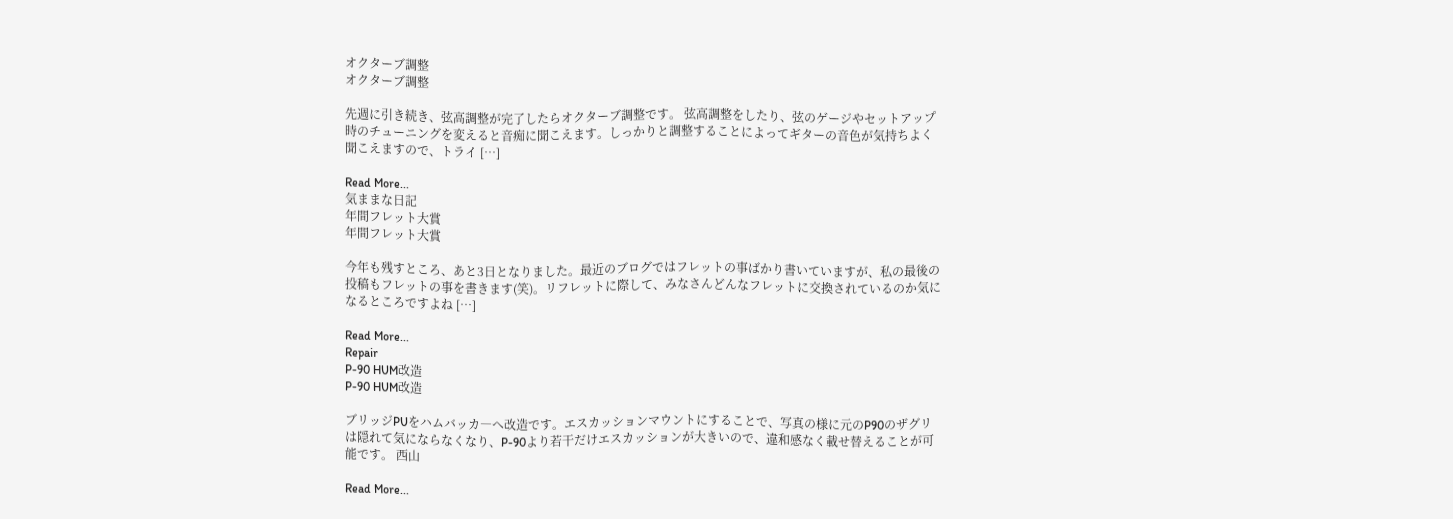オクターブ調整
オクターブ調整

先週に引き続き、弦高調整が完了したらオクターブ調整です。 弦高調整をしたり、弦のゲージやセットアップ時のチューニングを変えると音痴に聞こえます。しっかりと調整することによってギターの音色が気持ちよく聞こえますので、トライ […]

Read More...
気ままな日記
年間フレット大賞
年間フレット大賞

今年も残すところ、あと3日となりました。最近のブログではフレットの事ばかり書いていますが、私の最後の投稿もフレットの事を書きます(笑)。リフレットに際して、みなさんどんなフレットに交換されているのか気になるところですよね […]

Read More...
Repair
P-90 HUM改造
P-90 HUM改造

ブリッジPUをハムバッカ―へ改造です。エスカッションマウントにすることで、写真の様に元のP90のザグリは隠れて気にならなくなり、P-90より若干だけエスカッションが大きいので、違和感なく載せ替えることが可能です。 西山

Read More...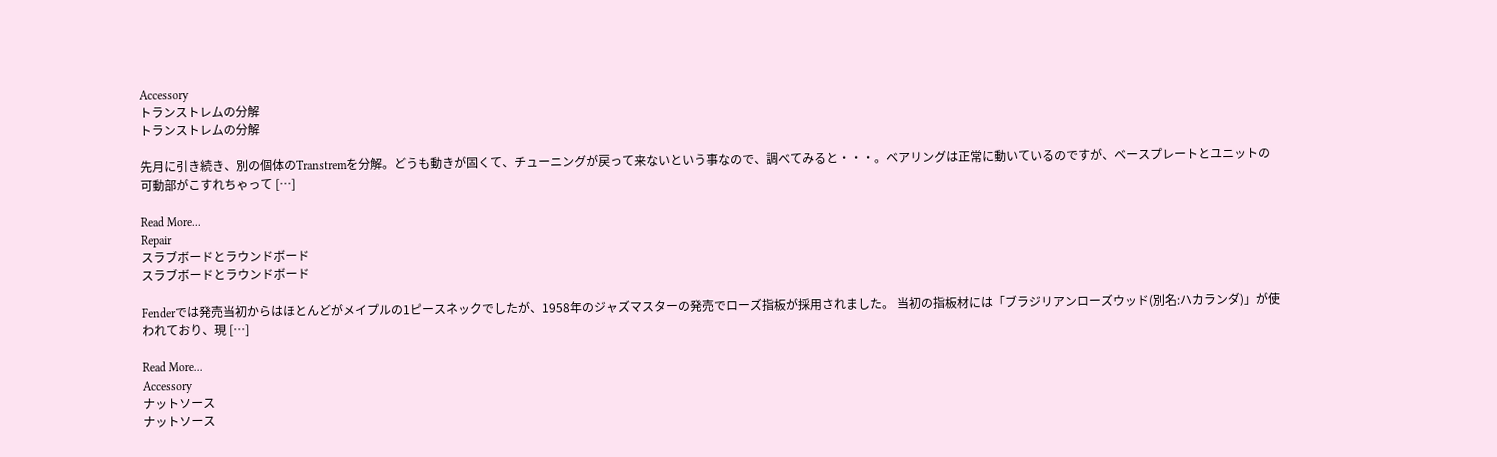Accessory
トランストレムの分解
トランストレムの分解

先月に引き続き、別の個体のTranstremを分解。どうも動きが固くて、チューニングが戻って来ないという事なので、調べてみると・・・。ベアリングは正常に動いているのですが、ベースプレートとユニットの可動部がこすれちゃって […]

Read More...
Repair
スラブボードとラウンドボード
スラブボードとラウンドボード

Fenderでは発売当初からはほとんどがメイプルの1ピースネックでしたが、1958年のジャズマスターの発売でローズ指板が採用されました。 当初の指板材には「ブラジリアンローズウッド(別名:ハカランダ)」が使われており、現 […]

Read More...
Accessory
ナットソース
ナットソース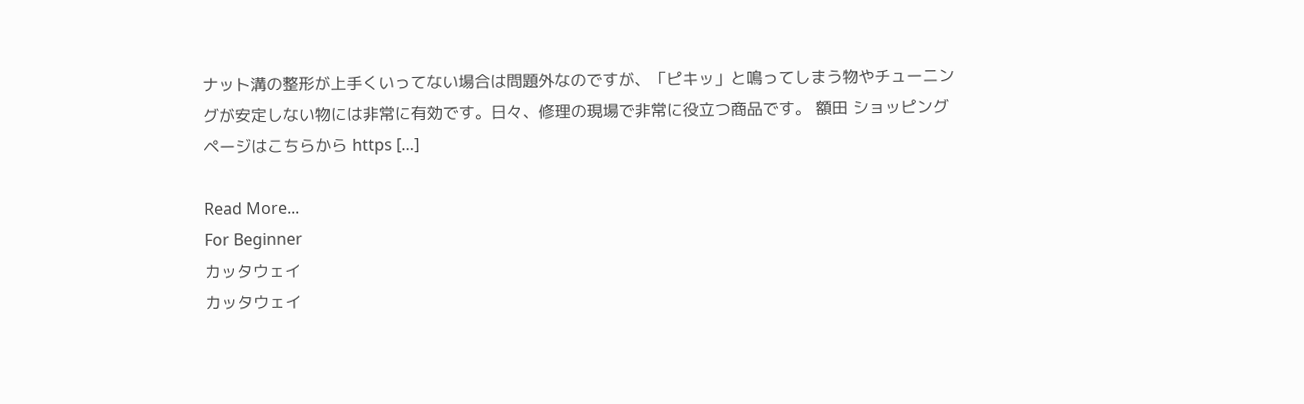ナット溝の整形が上手くいってない場合は問題外なのですが、「ピキッ」と鳴ってしまう物やチューニングが安定しない物には非常に有効です。日々、修理の現場で非常に役立つ商品です。 額田 ショッピングページはこちらから https […]

Read More...
For Beginner
カッタウェイ
カッタウェイ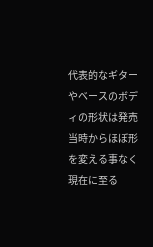代表的なギターやベースのボディの形状は発売当時からほぼ形を変える事なく現在に至る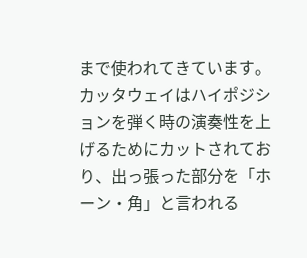まで使われてきています。カッタウェイはハイポジションを弾く時の演奏性を上げるためにカットされており、出っ張った部分を「ホーン・角」と言われる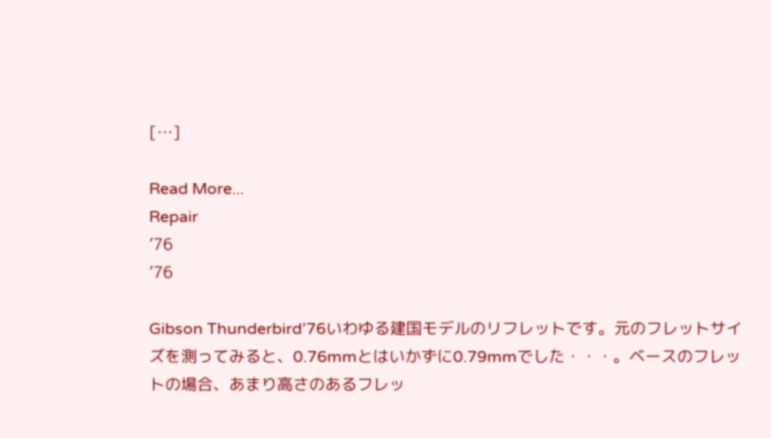[…]

Read More...
Repair
’76
’76

Gibson Thunderbird’76いわゆる建国モデルのリフレットです。元のフレットサイズを測ってみると、0.76mmとはいかずに0.79mmでした・・・。ベースのフレットの場合、あまり高さのあるフレッ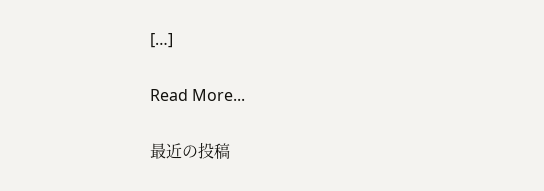[…]

Read More...

最近の投稿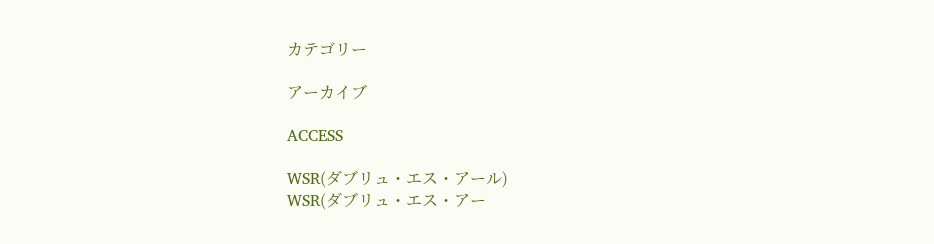カテゴリー

アーカイブ

ACCESS

WSR(ダブリュ・エス・アール)
WSR(ダブリュ・エス・アー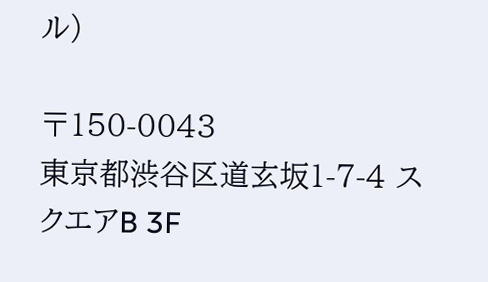ル)

〒150-0043
東京都渋谷区道玄坂1-7-4 スクエアB 3F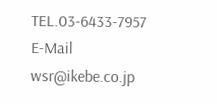TEL.03-6433-7957
E-Mail wsr@ikebe.co.jp